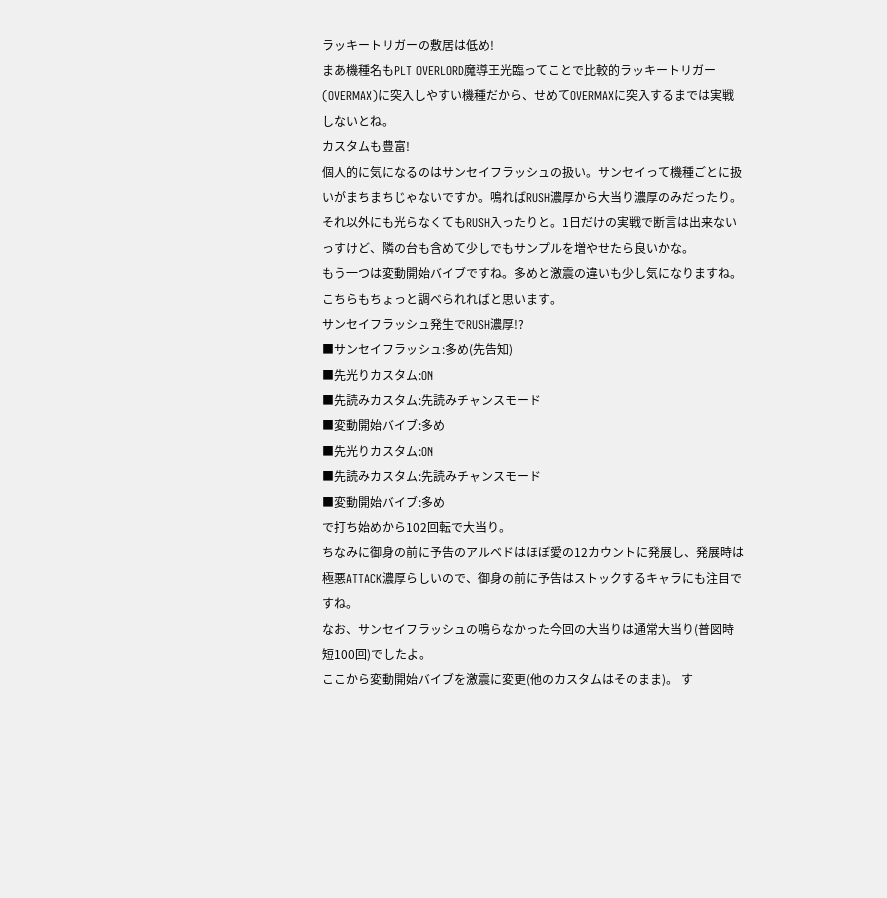ラッキートリガーの敷居は低め!
まあ機種名もPLT OVERLORD魔導王光臨ってことで比較的ラッキートリガー(OVERMAX)に突入しやすい機種だから、せめてOVERMAXに突入するまでは実戦しないとね。
カスタムも豊富!
個人的に気になるのはサンセイフラッシュの扱い。サンセイって機種ごとに扱いがまちまちじゃないですか。鳴ればRUSH濃厚から大当り濃厚のみだったり。それ以外にも光らなくてもRUSH入ったりと。1日だけの実戦で断言は出来ないっすけど、隣の台も含めて少しでもサンプルを増やせたら良いかな。
もう一つは変動開始バイブですね。多めと激震の違いも少し気になりますね。こちらもちょっと調べられればと思います。
サンセイフラッシュ発生でRUSH濃厚!?
■サンセイフラッシュ:多め(先告知)
■先光りカスタム:ON
■先読みカスタム:先読みチャンスモード
■変動開始バイブ:多め
■先光りカスタム:ON
■先読みカスタム:先読みチャンスモード
■変動開始バイブ:多め
で打ち始めから102回転で大当り。
ちなみに御身の前に予告のアルベドはほぼ愛の12カウントに発展し、発展時は極悪ATTACK濃厚らしいので、御身の前に予告はストックするキャラにも注目ですね。
なお、サンセイフラッシュの鳴らなかった今回の大当りは通常大当り(普図時短100回)でしたよ。
ここから変動開始バイブを激震に変更(他のカスタムはそのまま)。 す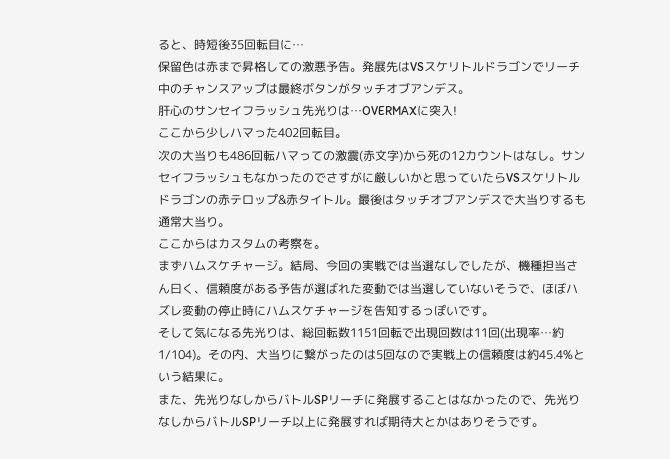ると、時短後35回転目に…
保留色は赤まで昇格しての激悪予告。発展先はVSスケリトルドラゴンでリーチ中のチャンスアップは最終ボタンがタッチオブアンデス。
肝心のサンセイフラッシュ先光りは…OVERMAXに突入!
ここから少しハマった402回転目。
次の大当りも486回転ハマっての激震(赤文字)から死の12カウントはなし。サンセイフラッシュもなかったのでさすがに厳しいかと思っていたらVSスケリトルドラゴンの赤テロップ&赤タイトル。最後はタッチオブアンデスで大当りするも通常大当り。
ここからはカスタムの考察を。
まずハムスケチャージ。結局、今回の実戦では当選なしでしたが、機種担当さん曰く、信頼度がある予告が選ばれた変動では当選していないそうで、ほぼハズレ変動の停止時にハムスケチャージを告知するっぽいです。
そして気になる先光りは、総回転数1151回転で出現回数は11回(出現率…約1/104)。その内、大当りに繋がったのは5回なので実戦上の信頼度は約45.4%という結果に。
また、先光りなしからバトルSPリーチに発展することはなかったので、先光りなしからバトルSPリーチ以上に発展すれば期待大とかはありそうです。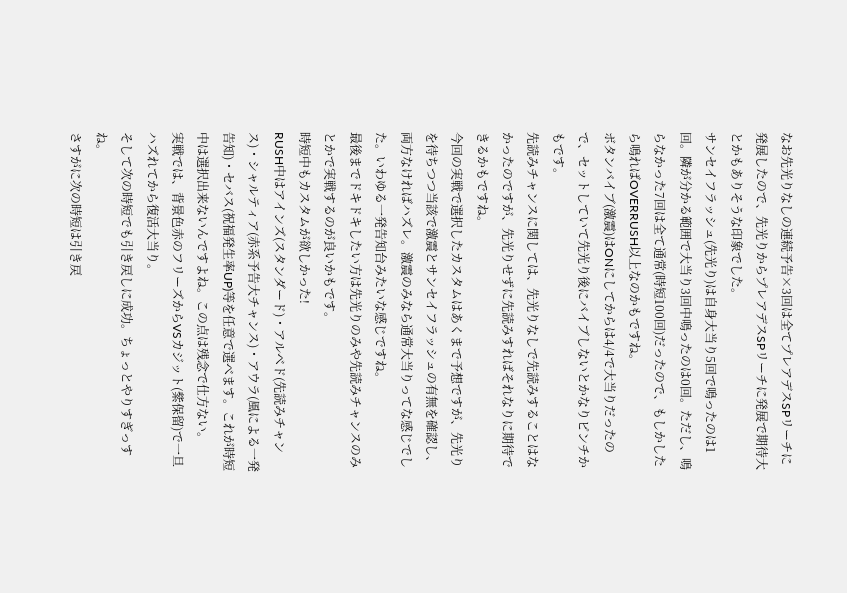なお先光りなしの連続予告×3回は全てプレアデスSPリーチに発展したので、先光りからプレアデスSPリーチに発展で期待大とかもありそうな印象でした。
サンセイフラッシュ(先光り)は自身大当り5回で鳴ったのは1回。隣が分かる範囲で大当り3回中鳴ったのは0回。ただし、鳴らなかった7回は全て通常(時短100回)だったので、もしかしたら鳴ればOVERRUSH以上なのかもですね。
ボタンバイブ(激震)はONにしてからは4/4で大当りだったので、セットしていて先光り後にバイブしないとかなりピンチかもです。
先読みチャンスに関しては、先光りなしで先読みすることはなかったのですが、先光りせずに先読みすればそれなりに期待できるかもですね。
今回の実戦で選択したカスタムはあくまで予想ですが、先光りを待ちつつ当該で激震とサンセイフラッシュの有無を確認し、両方なければハズレ。激震のみなら通常大当りってな感じでした。いわゆる一発告知台みたいな感じですね。
最後までドキドキしたい方は先光りのみや先読みチャンスのみとかで実戦するのが良いかもです。
時短中もカスタムが欲しかった!
RUSH中はアインズ(スタンダード)・アルベド(先読みチャンス)・シャルティア(赤系予告大チャンス)・アウラ(風による一発告知)・セバス(祝福発生率UP)等を任意で選べます。これが時短中は選択出来ないんですよね。この点は残念で仕方ない。
実戦では、背景色赤のフリーズからVSカジット(紫保留)で一旦ハズれてから復活大当り。
そして次の時短でも引き戻しに成功。ちょっとやりすぎっすね。
さすがに次の時短は引き戻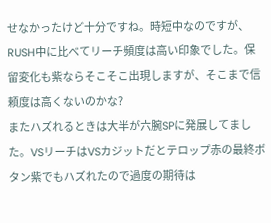せなかったけど十分ですね。時短中なのですが、RUSH中に比べてリーチ頻度は高い印象でした。保留変化も紫ならそこそこ出現しますが、そこまで信頼度は高くないのかな?
またハズれるときは大半が六腕SPに発展してました。VSリーチはVSカジットだとテロップ赤の最終ボタン紫でもハズれたので過度の期待は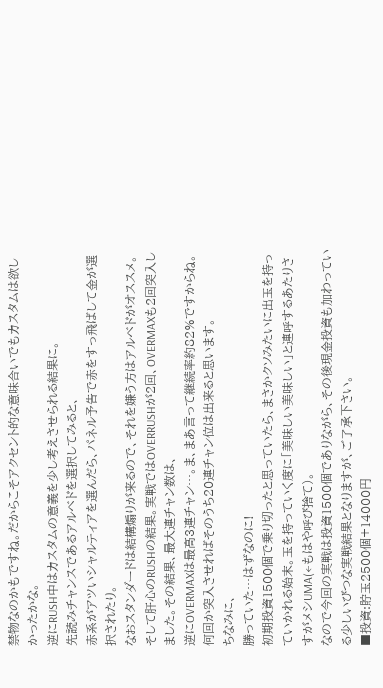禁物なのかもですね。だからこそアクセント的な意味合いでもカスタムは欲しかったかな。
逆にRUSH中はカスタムの意義を少し考えさせられる結果に。
先読みチャンスであるアルベドを選択してみると、
赤系がアツいシャルティアを選んだら、パネル予告で赤をすっ飛ばして金が選択されたり。
なおスタンダードは結構煽りが来るので、それを嫌う方はアルベドがオススメ。
そして肝心のRUSHの結果。実戦ではOVERRUSHが2回、OVERMAXも2回突入しました。その結果、最大連チャン数は、
逆にOVERMAXは最高3連チャン…。ま、まあ言って継続率約82%ですからね。何回か突入させればそのうち20連チャン位は出来ると思います。
ちなみに、
勝っていた…はずなのに!
初期投資1500個で乗り切ったと思っていたら、まさかクソみたいに出玉を持っていかれる始末。玉を持っていく度に「美味しい美味しい」と連呼するあたりさすがメシUMA(←もはや呼び捨て)。
なので今回の実戦は投資1500個でありながら、その後現金投資も加わっている少しいびつな実戦結果となりますが、ご了承下さい。
■投資:貯玉2500個+14000円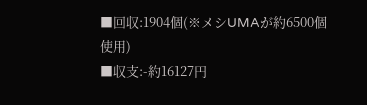■回収:1904個(※メシUMAが約6500個使用)
■収支:-約16127円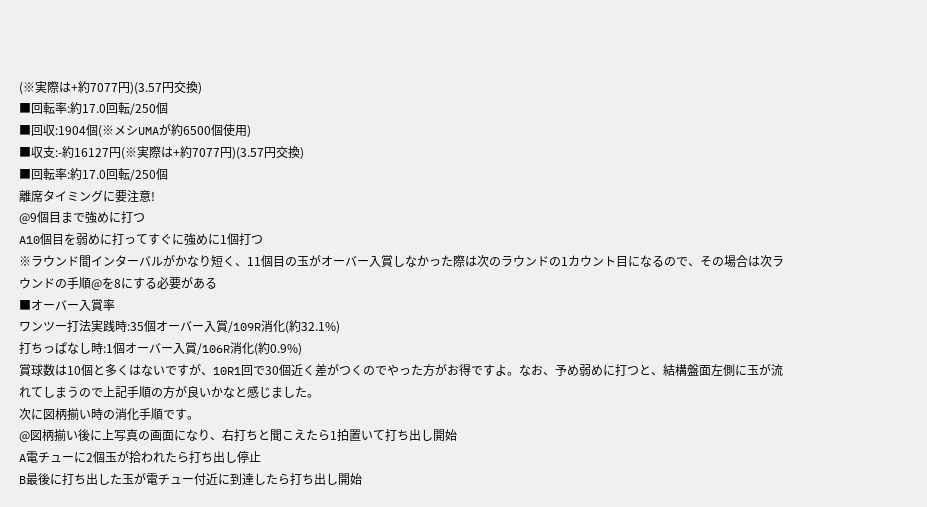(※実際は+約7077円)(3.57円交換)
■回転率:約17.0回転/250個
■回収:1904個(※メシUMAが約6500個使用)
■収支:-約16127円(※実際は+約7077円)(3.57円交換)
■回転率:約17.0回転/250個
離席タイミングに要注意!
@9個目まで強めに打つ
A10個目を弱めに打ってすぐに強めに1個打つ
※ラウンド間インターバルがかなり短く、11個目の玉がオーバー入賞しなかった際は次のラウンドの1カウント目になるので、その場合は次ラウンドの手順@を8にする必要がある
■オーバー入賞率
ワンツー打法実践時:35個オーバー入賞/109R消化(約32.1%)
打ちっぱなし時:1個オーバー入賞/106R消化(約0.9%)
賞球数は10個と多くはないですが、10R1回で30個近く差がつくのでやった方がお得ですよ。なお、予め弱めに打つと、結構盤面左側に玉が流れてしまうので上記手順の方が良いかなと感じました。
次に図柄揃い時の消化手順です。
@図柄揃い後に上写真の画面になり、右打ちと聞こえたら1拍置いて打ち出し開始
A電チューに2個玉が拾われたら打ち出し停止
B最後に打ち出した玉が電チュー付近に到達したら打ち出し開始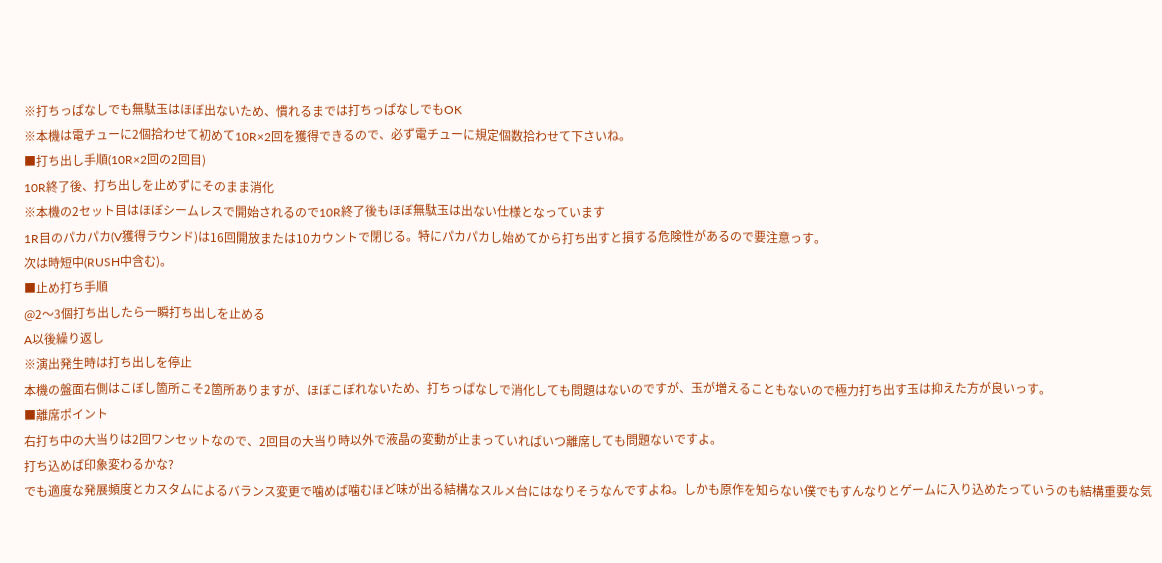※打ちっぱなしでも無駄玉はほぼ出ないため、慣れるまでは打ちっぱなしでもOK
※本機は電チューに2個拾わせて初めて10R×2回を獲得できるので、必ず電チューに規定個数拾わせて下さいね。
■打ち出し手順(10R×2回の2回目)
10R終了後、打ち出しを止めずにそのまま消化
※本機の2セット目はほぼシームレスで開始されるので10R終了後もほぼ無駄玉は出ない仕様となっています
1R目のパカパカ(V獲得ラウンド)は16回開放または10カウントで閉じる。特にパカパカし始めてから打ち出すと損する危険性があるので要注意っす。
次は時短中(RUSH中含む)。
■止め打ち手順
@2〜3個打ち出したら一瞬打ち出しを止める
A以後繰り返し
※演出発生時は打ち出しを停止
本機の盤面右側はこぼし箇所こそ2箇所ありますが、ほぼこぼれないため、打ちっぱなしで消化しても問題はないのですが、玉が増えることもないので極力打ち出す玉は抑えた方が良いっす。
■離席ポイント
右打ち中の大当りは2回ワンセットなので、2回目の大当り時以外で液晶の変動が止まっていればいつ離席しても問題ないですよ。
打ち込めば印象変わるかな?
でも適度な発展頻度とカスタムによるバランス変更で噛めば噛むほど味が出る結構なスルメ台にはなりそうなんですよね。しかも原作を知らない僕でもすんなりとゲームに入り込めたっていうのも結構重要な気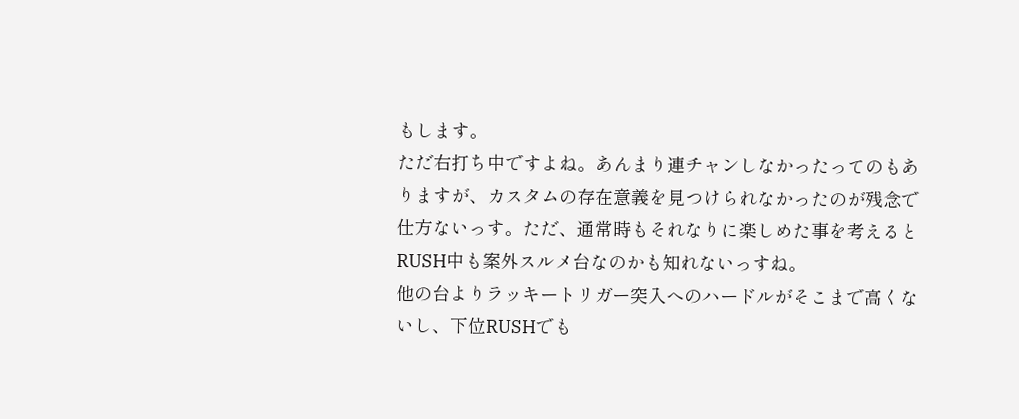もします。
ただ右打ち中ですよね。あんまり連チャンしなかったってのもありますが、カスタムの存在意義を見つけられなかったのが残念で仕方ないっす。ただ、通常時もそれなりに楽しめた事を考えるとRUSH中も案外スルメ台なのかも知れないっすね。
他の台よりラッキートリガー突入へのハードルがそこまで高くないし、下位RUSHでも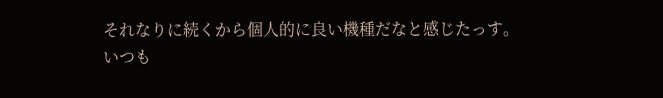それなりに続くから個人的に良い機種だなと感じたっす。
いつも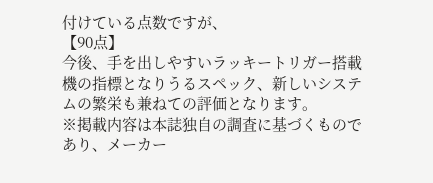付けている点数ですが、
【90点】
今後、手を出しやすいラッキートリガー搭載機の指標となりうるスペック、新しいシステムの繁栄も兼ねての評価となります。
※掲載内容は本誌独自の調査に基づくものであり、メーカー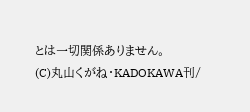とは一切関係ありません。
(C)丸山くがね・KADOKAWA刊/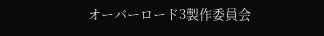オーバーロード3製作委員会